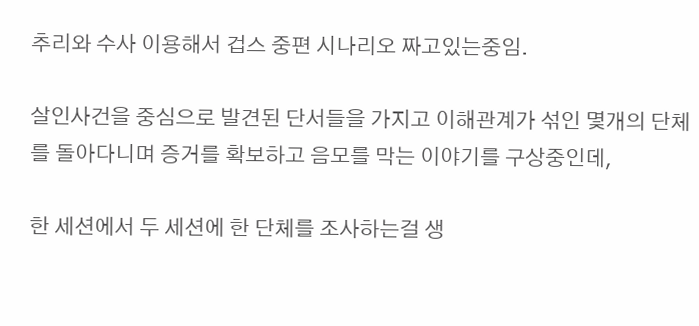추리와 수사 이용해서 겁스 중편 시나리오 짜고있는중임.

살인사건을 중심으로 발견된 단서들을 가지고 이해관계가 섞인 몇개의 단체를 돌아다니며 증거를 확보하고 음모를 막는 이야기를 구상중인데,

한 세션에서 두 세션에 한 단체를 조사하는걸 생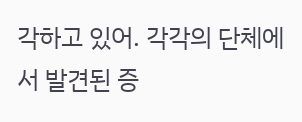각하고 있어. 각각의 단체에서 발견된 증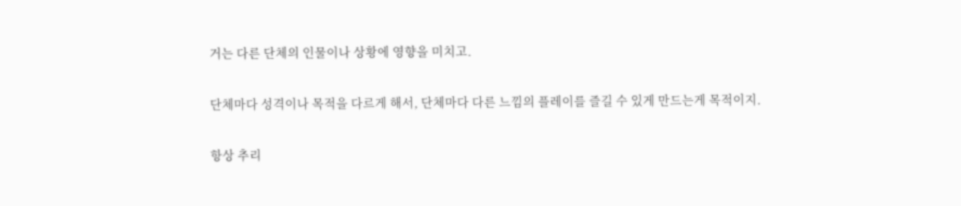거는 다른 단체의 인물이나 상황에 영향을 미치고.

단체마다 성격이나 목적을 다르게 해서, 단체마다 다른 느낌의 플레이를 즐길 수 있게 만드는게 목적이지.

항상 추리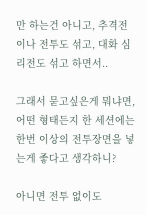만 하는건 아니고, 추격전이나 전투도 섞고, 대화 심리전도 섞고 하면서..

그래서 묻고싶은게 뭐냐면, 어떤 형태든지 한 세션에는 한번 이상의 전투장면을 넣는게 좋다고 생각하니?

아니면 전투 없이도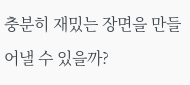충분히 재밌는 장면을 만들어낼 수 있을까?